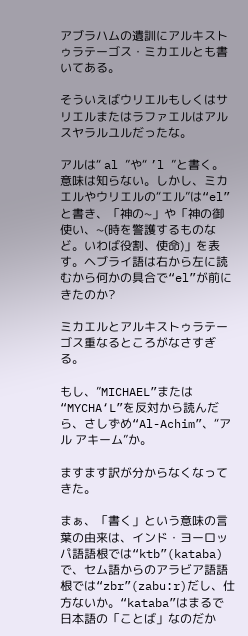アブラハムの遺訓にアルキストゥラテーゴス・ミカエルとも書いてある。

そういえばウリエルもしくはサリエルまたはラファエルはアルスヤラルユルだったな。

アルは“ al ”や“ ’l ”と書く。意味は知らない。しかし、ミカエルやウリエルの“エル”は“el”と書き、「神の~」や「神の御使い、~(時を警護するものなど。いわば役割、使命)」を表す。ヘブライ語は右から左に読むから何かの具合で“el”が前にきたのか?

ミカエルとアルキストゥラテーゴス重なるところがなさすぎる。

もし、”MICHAEL”または“MYCHA‘L”を反対から読んだら、さしずめ“Al-Achim”、“アル アキーム”か。

ますます訳が分からなくなってきた。

まぁ、「書く」という意味の言葉の由来は、インド・ヨーロッパ語語根では“ktb”(kataba)で、セム語からのアラビア語語根では“zbr”(zabu:r)だし、仕方ないか。“kataba”はまるで日本語の「ことば」なのだか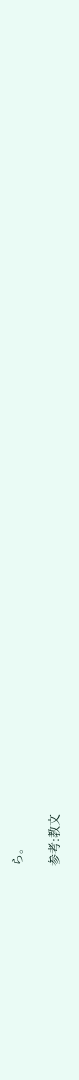ら。

参考:教文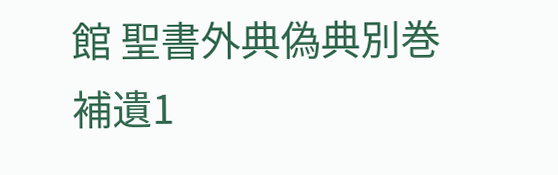館 聖書外典偽典別巻 補遺1